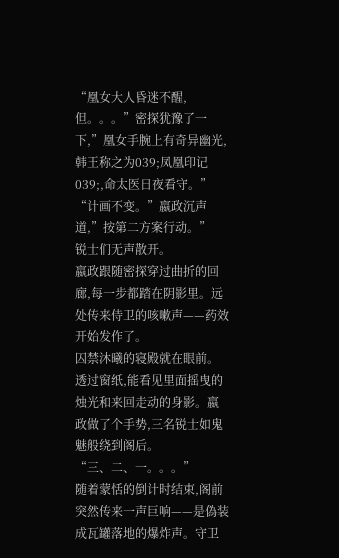“凰女大人昏迷不醒,但。。。”密探犹豫了一下,”凰女手腕上有奇异幽光,韩王称之为039;凤凰印记039;,命太医日夜看守。”
“计画不变。”嬴政沉声道,”按第二方案行动。”
锐士们无声散开。
嬴政跟随密探穿过曲折的回廊,每一步都踏在阴影里。远处传来侍卫的咳嗽声——药效开始发作了。
囚禁沐曦的寝殿就在眼前。透过窗纸,能看见里面摇曳的烛光和来回走动的身影。嬴政做了个手势,三名锐士如鬼魅般绕到阁后。
“三、二、一。。。”
随着蒙恬的倒计时结束,阁前突然传来一声巨响——是偽装成瓦罐落地的爆炸声。守卫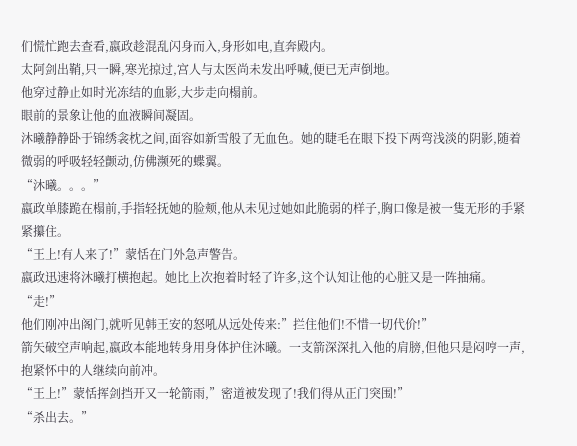们慌忙跑去查看,嬴政趁混乱闪身而入,身形如电,直奔殿内。
太阿剑出鞘,只一瞬,寒光掠过,宫人与太医尚未发出呼喊,便已无声倒地。
他穿过静止如时光冻结的血影,大步走向榻前。
眼前的景象让他的血液瞬间凝固。
沐曦静静卧于锦绣衾枕之间,面容如新雪般了无血色。她的睫毛在眼下投下两弯浅淡的阴影,随着微弱的呼吸轻轻颤动,仿佛濒死的蝶翼。
“沐曦。。。”
嬴政单膝跪在榻前,手指轻抚她的脸颊,他从未见过她如此脆弱的样子,胸口像是被一隻无形的手紧紧攥住。
“王上!有人来了!”蒙恬在门外急声警告。
嬴政迅速将沐曦打横抱起。她比上次抱着时轻了许多,这个认知让他的心脏又是一阵抽痛。
“走!”
他们刚冲出阁门,就听见韩王安的怒吼从远处传来:”拦住他们!不惜一切代价!”
箭矢破空声响起,嬴政本能地转身用身体护住沐曦。一支箭深深扎入他的肩膀,但他只是闷哼一声,抱紧怀中的人继续向前冲。
“王上!”蒙恬挥剑挡开又一轮箭雨,”密道被发现了!我们得从正门突围!”
“杀出去。”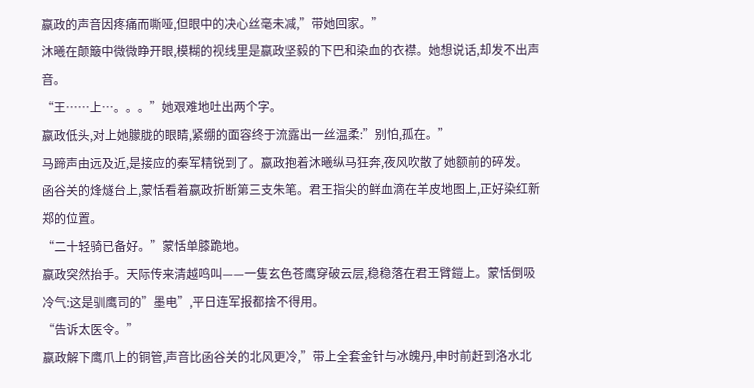嬴政的声音因疼痛而嘶哑,但眼中的决心丝毫未减,”带她回家。”
沐曦在颠簸中微微睁开眼,模糊的视线里是嬴政坚毅的下巴和染血的衣襟。她想说话,却发不出声音。
“王……上…。。。”她艰难地吐出两个字。
嬴政低头,对上她朦胧的眼睛,紧绷的面容终于流露出一丝温柔:”别怕,孤在。”
马蹄声由远及近,是接应的秦军精锐到了。嬴政抱着沐曦纵马狂奔,夜风吹散了她额前的碎发。
函谷关的烽燧台上,蒙恬看着嬴政折断第三支朱笔。君王指尖的鲜血滴在羊皮地图上,正好染红新郑的位置。
“二十轻骑已备好。”蒙恬单膝跪地。
嬴政突然抬手。天际传来清越鸣叫——一隻玄色苍鹰穿破云层,稳稳落在君王臂鎧上。蒙恬倒吸冷气:这是驯鹰司的”墨电”,平日连军报都捨不得用。
“告诉太医令。”
嬴政解下鹰爪上的铜管,声音比函谷关的北风更冷,”带上全套金针与冰魄丹,申时前赶到洛水北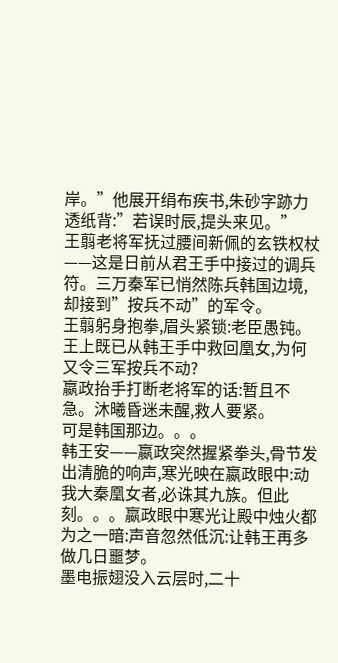岸。”他展开绢布疾书,朱砂字跡力透纸背:”若误时辰,提头来见。”
王翦老将军抚过腰间新佩的玄铁权杖——这是日前从君王手中接过的调兵符。三万秦军已悄然陈兵韩国边境,却接到”按兵不动”的军令。
王翦躬身抱拳,眉头紧锁:老臣愚钝。王上既已从韩王手中救回凰女,为何又令三军按兵不动?
嬴政抬手打断老将军的话:暂且不急。沐曦昏迷未醒,救人要紧。
可是韩国那边。。。
韩王安——嬴政突然握紧拳头,骨节发出清脆的响声,寒光映在嬴政眼中:动我大秦凰女者,必诛其九族。但此刻。。。嬴政眼中寒光让殿中烛火都为之一暗:声音忽然低沉:让韩王再多做几日噩梦。
墨电振翅没入云层时,二十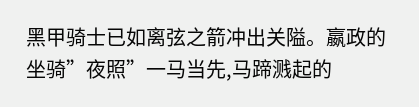黑甲骑士已如离弦之箭冲出关隘。嬴政的坐骑”夜照”一马当先,马蹄溅起的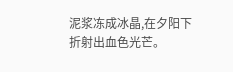泥浆冻成冰晶,在夕阳下折射出血色光芒。